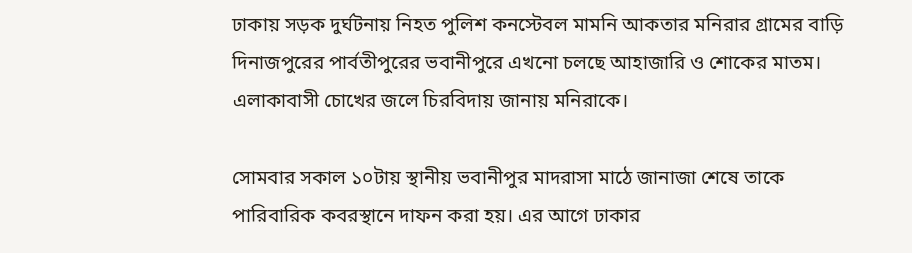ঢাকায় সড়ক দুর্ঘটনায় নিহত পুলিশ কনস্টেবল মামনি আকতার মনিরার গ্রামের বাড়ি দিনাজপুরের পার্বতীপুরের ভবানীপুরে এখনো চলছে আহাজারি ও শোকের মাতম। এলাকাবাসী চোখের জলে চিরবিদায় জানায় মনিরাকে।

সোমবার সকাল ১০টায় স্থানীয় ভবানীপুর মাদরাসা মাঠে জানাজা শেষে তাকে পারিবারিক কবরস্থানে দাফন করা হয়। এর আগে ঢাকার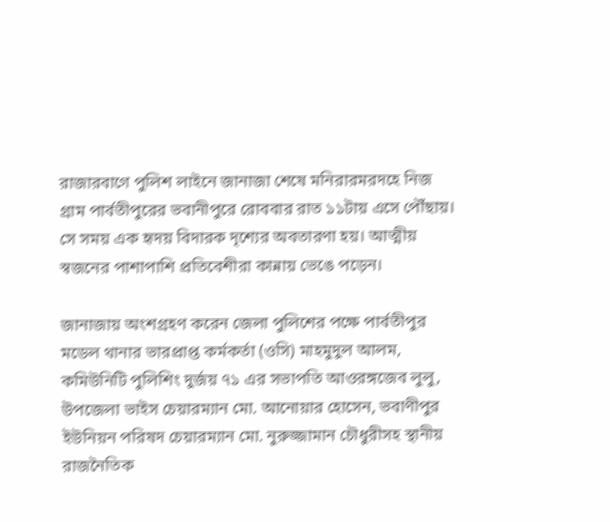রাজারবাগে পুলিশ লাইনে জানাজা শেষে মনিরারমরদহে নিজ গ্রাম পার্বতীপুরের ভবানীপুরে রোববার রাত ১১টায় এসে পৌঁছায়। সে সময় এক হৃদয় বিদারক দৃশ্যের অবতারণা হয়। আত্মীয় স্বজনের পাশাপাশি প্রতিবেশীরা কান্নায় ভেঙে পড়েন।

জানাজায় অংশগ্রহণ করেন জেলা পুলিশের পক্ষে পার্বতীপুর মডেল থানার ভারপ্রাপ্ত কর্মকর্তা (ওসি) মাহমুদুল আলম, কমিউনিটি পুলিশিং দুর্জয় ৭১ এর সভাপতি আওরঙ্গজেব লুলু, উপজেলা ভাইস চেয়ারম্যান মো. আনোয়ার হোসেন, ভবাণীপুর ইউনিয়ন পরিষদ চেয়ারম্যান মো. নুরুজ্জামান চৌধুরীসহ স্থানীয় রাজনৈতিক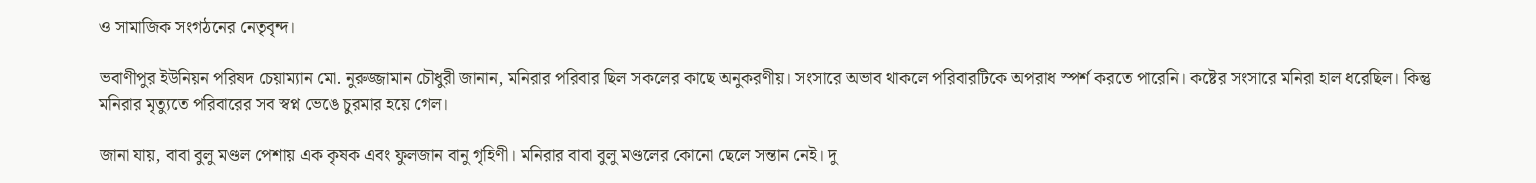ও সামাজিক সংগঠনের নেতৃবৃন্দ।

ভবাণীপুর ইউনিয়ন পরিষদ চেয়াম্যান মো. নুরুজ্জামান চৌধুরী জানান, মনিরার পরিবার ছিল সকলের কাছে অনুকরণীয়। সংসারে অভাব থাকলে পরিবারটিকে অপরাধ স্পর্শ করতে পারেনি। কষ্টের সংসারে মনিরা হাল ধরেছিল। কিন্তু মনিরার মৃত্যুতে পরিবারের সব স্বপ্ন ভেঙে চুরমার হয়ে গেল।

জানা যায়, বাবা বুলু মণ্ডল পেশায় এক কৃষক এবং ফুলজান বানু গৃহিণী। মনিরার বাবা বুলু মণ্ডলের কোনো ছেলে সন্তান নেই। দু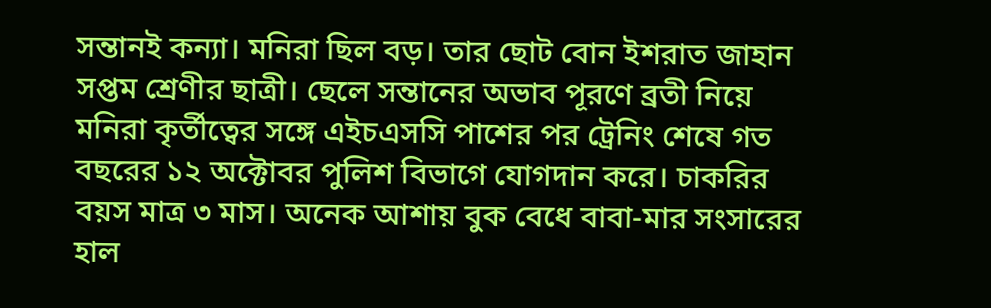সন্তানই কন্যা। মনিরা ছিল বড়। তার ছোট বোন ইশরাত জাহান সপ্তম শ্রেণীর ছাত্রী। ছেলে সন্তানের অভাব পূরণে ব্রতী নিয়ে মনিরা কৃর্তীত্বের সঙ্গে এইচএসসি পাশের পর ট্রেনিং শেষে গত বছরের ১২ অক্টোবর পুলিশ বিভাগে যোগদান করে। চাকরির বয়স মাত্র ৩ মাস। অনেক আশায় বুক বেধে বাবা-মার সংসারের হাল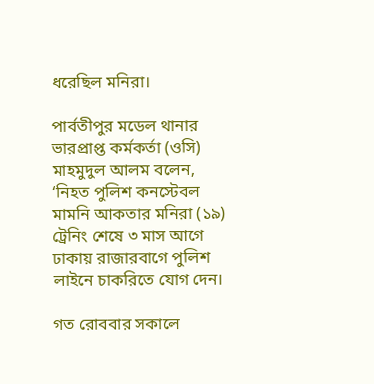ধরেছিল মনিরা।

পার্বতীপুর মডেল থানার ভারপ্রাপ্ত কর্মকর্তা (ওসি) মাহমুদুল আলম বলেন, ‘নিহত পুলিশ কনস্টেবল মামনি আকতার মনিরা (১৯) ট্রেনিং শেষে ৩ মাস আগে ঢাকায় রাজারবাগে পুলিশ লাইনে চাকরিতে যোগ দেন।

গত রোববার সকালে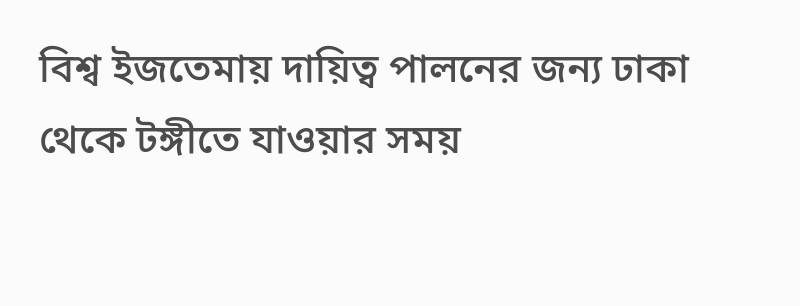বিশ্ব ইজতেমায় দায়িত্ব পালনের জন্য ঢাকা থেকে টঙ্গীতে যাওয়ার সময়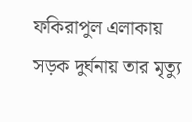ফকিরাপুল এলাকায় সড়ক দুর্ঘনায় তার মৃত্যু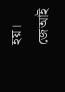হয়।
জেআই